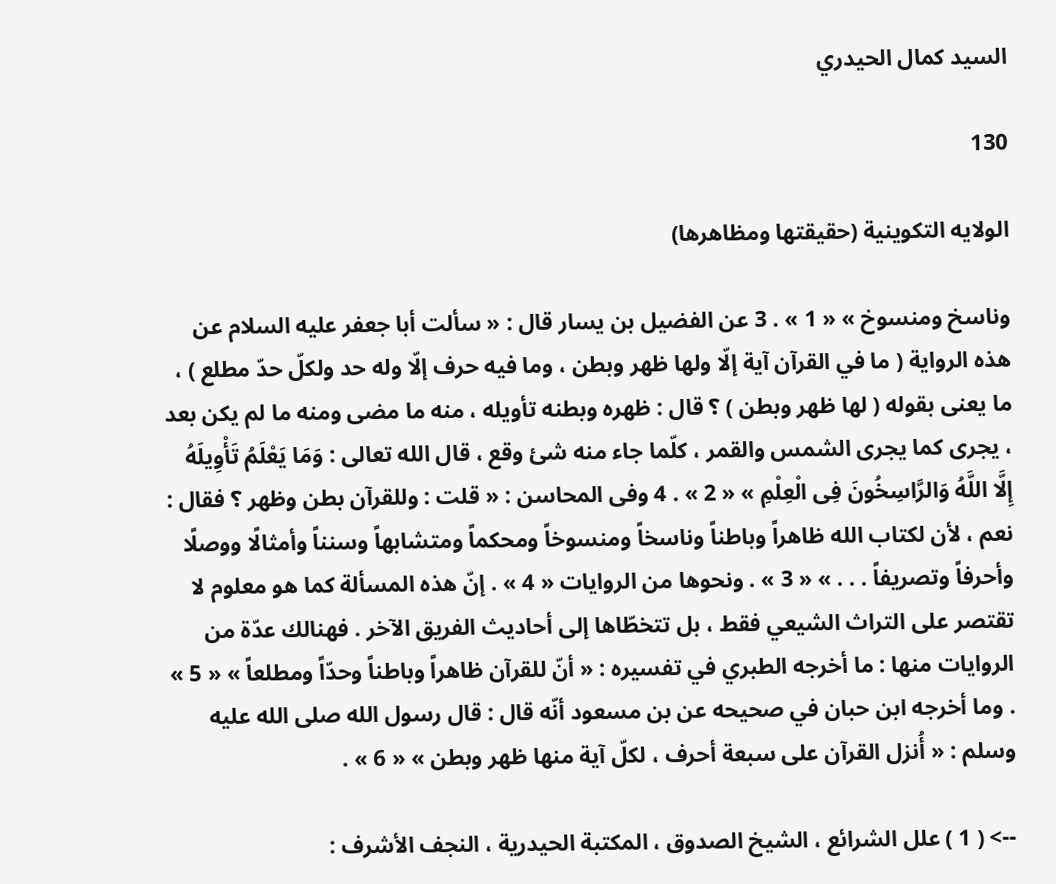السيد كمال الحيدري

130

الولايه التكوينية (حقيقتها ومظاهرها)

وناسخ ومنسوخ » « 1 » . 3 عن الفضيل بن يسار قال : « سألت أبا جعفر عليه السلام عن هذه الرواية ( ما في القرآن آية إلّا ولها ظهر وبطن ، وما فيه حرف إلّا وله حد ولكلّ حدّ مطلع ) ، ما يعنى بقوله ( لها ظهر وبطن ) ؟ قال : ظهره وبطنه تأويله ، منه ما مضى ومنه ما لم يكن بعد ، يجرى كما يجرى الشمس والقمر ، كلّما جاء منه شئ وقع ، قال الله تعالى : وَمَا يَعْلَمُ تَأْوِيلَهُ إِلَّا اللَّهُ وَالرَّاسِخُونَ فِى الْعِلْمِ » « 2 » . 4 وفى المحاسن : « قلت : وللقرآن بطن وظهر ؟ فقال : نعم ، لأن لكتاب الله ظاهراً وباطناً وناسخاً ومنسوخاً ومحكماً ومتشابهاً وسنناً وأمثالًا ووصلًا وأحرفاً وتصريفاً . . . » « 3 » . ونحوها من الروايات « 4 » . إنّ هذه المسألة كما هو معلوم لا تقتصر على التراث الشيعي فقط ، بل تتخطّاها إلى أحاديث الفريق الآخر . فهنالك عدّة من الروايات منها : ما أخرجه الطبري في تفسيره : « أنّ للقرآن ظاهراً وباطناً وحدّاً ومطلعاً » « 5 » . وما أخرجه ابن حبان في صحيحه عن بن مسعود أنّه قال : قال رسول الله صلى الله عليه وسلم : « أُنزل القرآن على سبعة أحرف ، لكلّ آية منها ظهر وبطن » « 6 » .

--> ( 1 ) علل الشرائع ، الشيخ الصدوق ، المكتبة الحيدرية ، النجف الأشرف :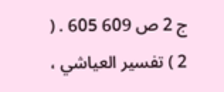ج 2 ص 609 605 . ( 2 ) تفسير العياشي ،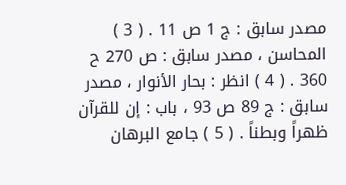مصدر سابق : ج 1 ص 11 . ( 3 ) المحاسن ، مصدر سابق : ص 270 ح 360 . ( 4 ) انظر : بحار الأنوار ، مصدر سابق : ج 89 ص 93 ، باب : إن للقرآن ظهراً وبطناً . ( 5 ) جامع البرهان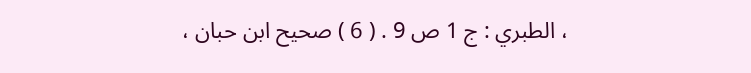، الطبري : ج 1 ص 9 . ( 6 ) صحيح ابن حبان ،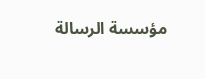مؤسسة الرسالة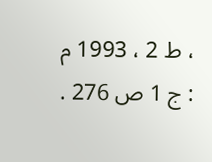، ط 2 ، 1993 م : ج 1 ص 276 .